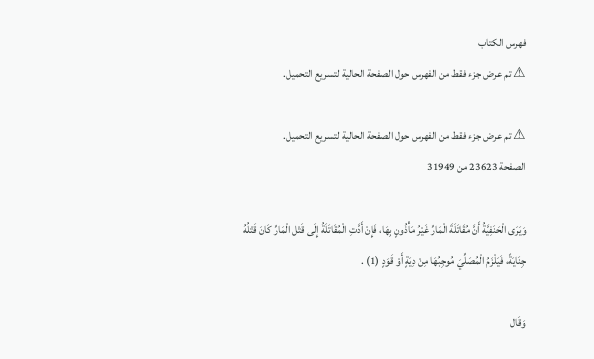فهرس الكتاب
⚠ تم عرض جزء فقط من الفهرس حول الصفحة الحالية لتسريع التحميل.

⚠ تم عرض جزء فقط من الفهرس حول الصفحة الحالية لتسريع التحميل.
الصفحة 23623 من 31949

وَيَرَى الْحَنَفِيَّةُ أَنَّ مُقَاتَلَةَ الْمَارِّ غَيْرُ مَأْذُونٍ بِهَا، فَإِنْ أَدَّتِ الْمُقَاتَلَةُ إِلَى قَتْل الْمَارِّ كَانَ قَتْلُهُ جِنَايَةً، فَيَلْزَمُ الْمُصَلِّيَ مُوجِبُهَا مِنْ دِيَةٍ أَوْ قَوَدٍ (1) .

وَقَال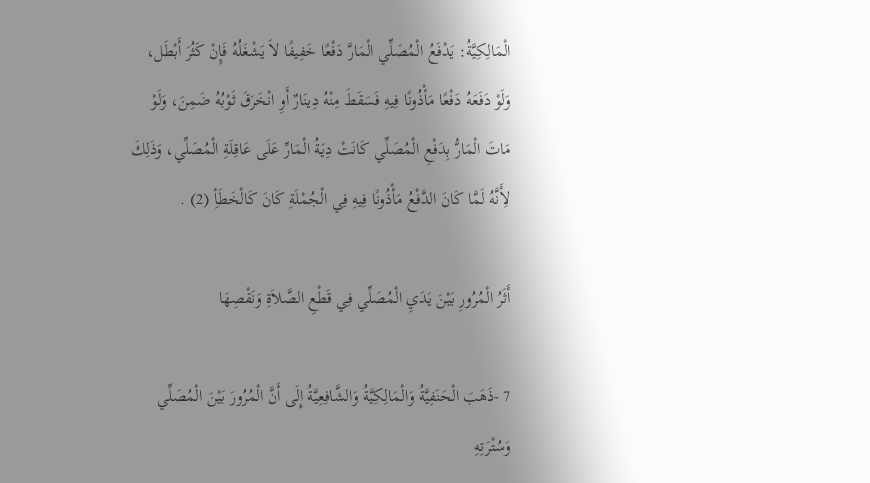الْمَالِكِيَّةُ: يَدْفَعُ الْمُصَلِّي الْمَارَّ دَفْعًا خَفِيفًا لاَ يَشْغَلُهُ فَإِنْ كَثُرَ أَبْطَل، وَلَوْ دَفَعَهُ دَفْعًا مَأْذُونًا فِيهِ فَسَقَطَ مِنْهُ دِينَارٌ أَوِ انْخَرَقَ ثَوْبُهُ ضَمِنَ، وَلَوْ مَاتَ الْمَارُّ بِدَفْعِ الْمُصَلِّي كَانَتْ دِيَةُ الْمَارِّ عَلَى عَاقِلَةِ الْمُصَلِّي، وَذَلِكَ لأَِنَّهُ لَمَّا كَانَ الدَّفْعُ مَأْذُونًا فِيهِ فِي الْجُمْلَةِ كَانَ كَالْخَطَأِ (2) .

أَثَرُ الْمُرُورِ بَيْنَ يَدَيِ الْمُصَلِّي فِي قَطْعِ الصَّلاَةِ وَنَقْصِهَا

7 -ذَهَبَ الْحَنَفِيَّةُ وَالْمَالِكِيَّةُ وَالشَّافِعِيَّةُ إِلَى أَنَّ الْمُرُورَ بَيْنَ الْمُصَلِّي وَسُتْرَتِهِ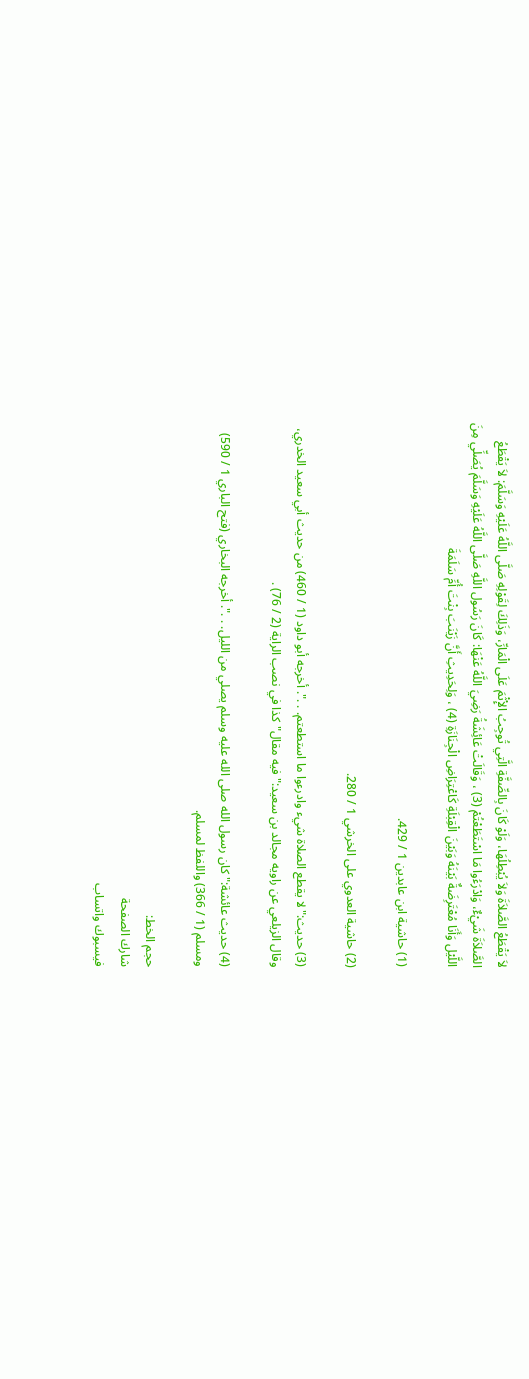لاَ يَقْطَعُ الصَّلاَةَ وَلاَ يُبْطِلُهَا، وَلَوْ كَانَ بِالصِّفَّةِ الَّتِي تُوجِبُ الإِْثْمَ عَلَى الْمَارِّ، وَذَلِكَ لِقَوْلِهِ صَلَّى اللَّهُ عَلَيْهِ وَسَلَّمَ: لاَ يَقْطَعُ الصَّلاَةَ شَيْءٌ، وَادْرَءُوا مَا اسْتَطَعْتُمْ (3) ، وَقَالَتْ عَائِشَةُ رَضِيَ اللَّهُ عَنْهَا: كَانَ رَسُول اللَّهِ صَلَّى اللَّهُ عَلَيْهِ وَسَلَّمَ يُصَلِّي مِنَ اللَّيْل وَأَنَا مُعْتَرِضَةٌ بَيْنَهُ وَبَيْنَ الْقِبْلَةِ كَاعْتِرَاضِ الْجِنَازَةِ (4) ، وَلِحَدِيثِ أَنَّ زَيْنَبَ بِنْتَ أُمِّ سَلَمَةَ

(1) حاشية ابن عابدين 1 / 429.

(2) حاشية العدوي على الخرشي 1 / 280.

(3) حديث:"لا يقطع الصلاة شيء وادرءوا ما استطعتم. . .". أخرجه أبو داود (1 / 460) من حديث أبي سعيد الخدري، وقال الزيلعي عن راويه مجالد بن سعيد:"فيه مقال"كذا في نصب الراية (2 / 76) .

(4) حديث عائشة:"كان رسول الله صلى الله عليه وسلم يصلي من الليل. . .". أخرجه البخاري (فتح الباري 1 / 590) ومسلم (1 / 366) واللفظ لمسلم.

حجم الخط:
شارك الصفحة
فيسبوك واتساب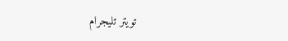تويتر تليجرام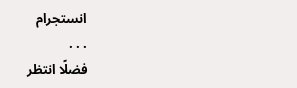انستجرام
. . .
فضلًا انتظر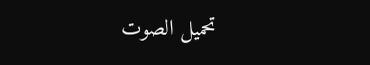تحميل الصوت